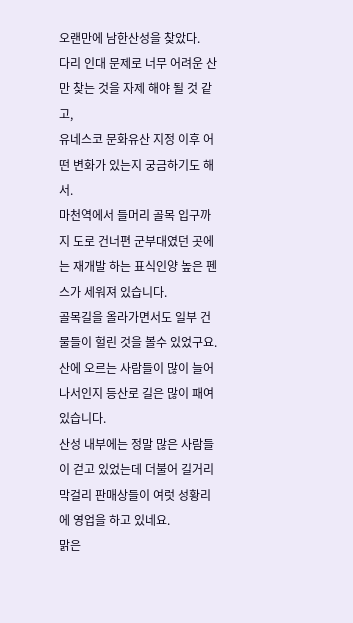오랜만에 남한산성을 찾았다.
다리 인대 문제로 너무 어려운 산만 찾는 것을 자제 해야 될 것 같고,
유네스코 문화유산 지정 이후 어떤 변화가 있는지 궁금하기도 해서.
마천역에서 들머리 골목 입구까지 도로 건너편 군부대였던 곳에는 재개발 하는 표식인양 높은 펜스가 세워져 있습니다.
골목길을 올라가면서도 일부 건물들이 헐린 것을 볼수 있었구요.
산에 오르는 사람들이 많이 늘어 나서인지 등산로 길은 많이 패여 있습니다.
산성 내부에는 정말 많은 사람들이 걷고 있었는데 더불어 길거리 막걸리 판매상들이 여럿 성황리에 영업을 하고 있네요.
맑은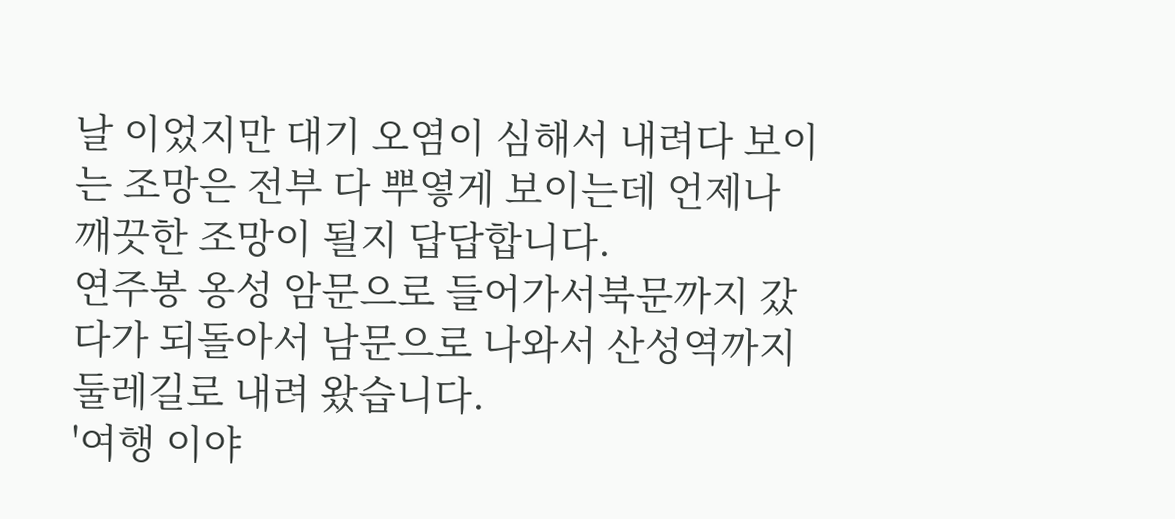날 이었지만 대기 오염이 심해서 내려다 보이는 조망은 전부 다 뿌옇게 보이는데 언제나 깨끗한 조망이 될지 답답합니다.
연주봉 옹성 암문으로 들어가서북문까지 갔다가 되돌아서 남문으로 나와서 산성역까지 둘레길로 내려 왔습니다.
'여행 이야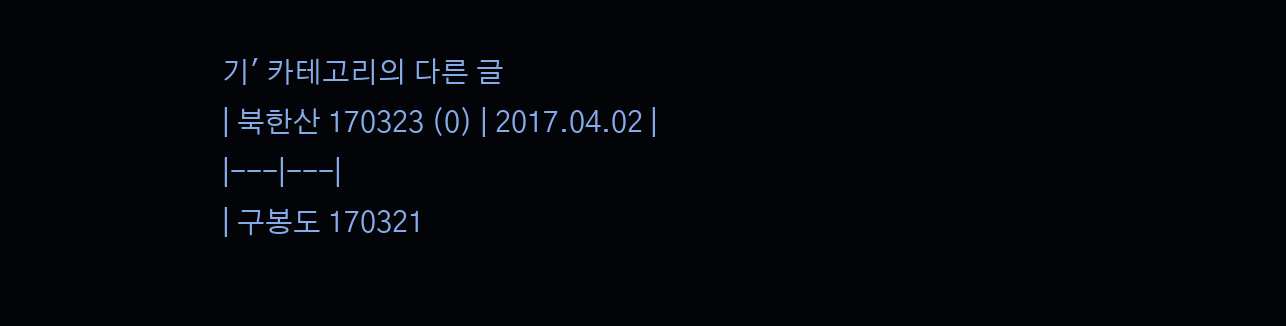기' 카테고리의 다른 글
| 북한산 170323 (0) | 2017.04.02 |
|---|---|
| 구봉도 170321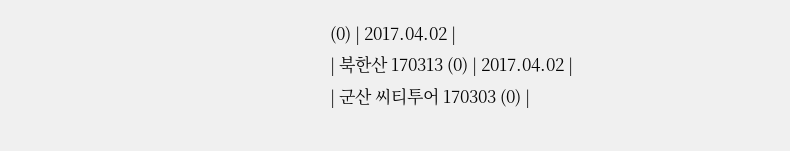(0) | 2017.04.02 |
| 북한산 170313 (0) | 2017.04.02 |
| 군산 씨티투어 170303 (0) |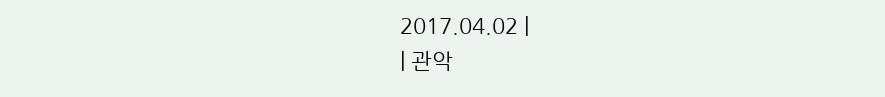2017.04.02 |
| 관악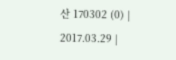산 170302 (0) | 2017.03.29 |